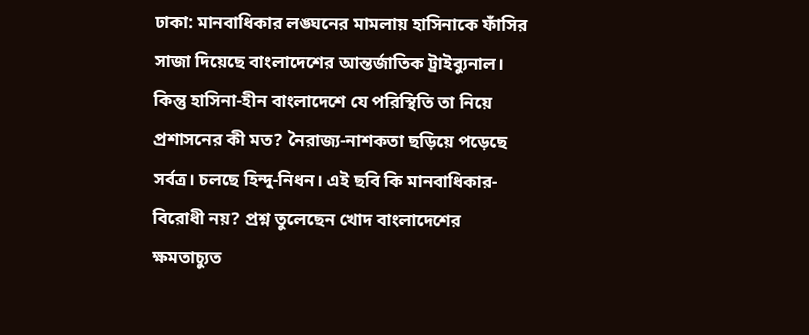ঢাকা: মানবাধিকার লঙ্ঘনের মামলায় হাসিনাকে ফাঁসির সাজা দিয়েছে বাংলাদেশের আন্তর্জাতিক ট্রাইব্যুনাল। কিন্তু হাসিনা-হীন বাংলাদেশে যে পরিস্থিতি তা নিয়ে প্রশাসনের কী মত? নৈরাজ্য-নাশকতা ছড়িয়ে পড়েছে সর্বত্র। চলছে হিন্দু-নিধন। এই ছবি কি মানবাধিকার-বিরোধী নয়? প্রশ্ন তুলেছেন খোদ বাংলাদেশের ক্ষমতাচ্যুত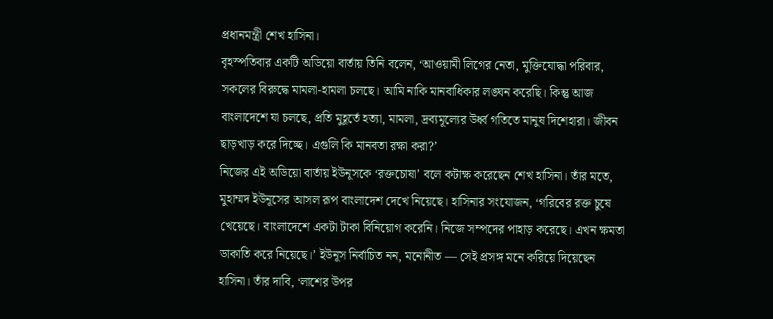প্রধানমন্ত্রী শেখ হাসিনা।
বৃহস্পতিবার একটি অডিয়ো বার্তায় তিনি বলেন, ‘আওয়ামী লিগের নেতা, মুক্তিযোদ্ধা পরিবার, সকলের বিরুদ্ধে মামলা-হামলা চলছে। আমি নাকি মানবাধিকার লঙ্ঘন করেছি। কিন্তু আজ বাংলাদেশে যা চলছে, প্রতি মুহূর্তে হত্যা, মামলা, দ্রব্যমূল্যের উর্ধ্ব গতিতে মানুষ দিশেহারা। জীবন ছাড়খাড় করে দিচ্ছে। এগুলি কি মানবতা রক্ষা করা?’
নিজের এই অডিয়ো বার্তায় ইউনূসকে ‘রক্তচোষা’ বলে কটাক্ষ করেছেন শেখ হাসিনা। তাঁর মতে, মুহাম্মদ ইউনূসের আসল রূপ বাংলাদেশ দেখে নিয়েছে। হাসিনার সংযোজন, ‘গরিবের রক্ত চুষে খেয়েছে। বাংলাদেশে একটা টাকা বিনিয়োগ করেনি। নিজে সম্পদের পাহাড় করেছে। এখন ক্ষমতা ডাকাতি করে নিয়েছে।’ ইউনূস নির্বাচিত নন, মনোনীত — সেই প্রসঙ্গ মনে করিয়ে দিয়েছেন হাসিনা। তাঁর দাবি, ‘লাশের উপর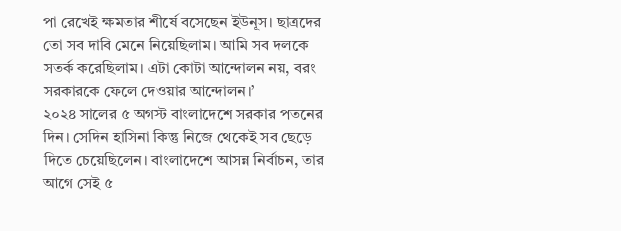পা রেখেই ক্ষমতার শীর্ষে বসেছেন ইউনূস। ছাত্রদের তো সব দাবি মেনে নিয়েছিলাম। আমি সব দলকে সতর্ক করেছিলাম। এটা কোটা আন্দোলন নয়, বরং সরকারকে ফেলে দেওয়ার আন্দোলন।’
২০২৪ সালের ৫ অগস্ট বাংলাদেশে সরকার পতনের দিন। সেদিন হাসিনা কিন্তু নিজে থেকেই সব ছেড়ে দিতে চেয়েছিলেন। বাংলাদেশে আসন্ন নির্বাচন, তার আগে সেই ৫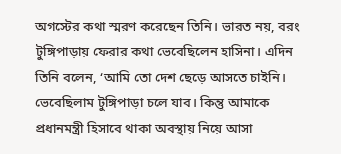অগস্টের কথা স্মরণ করেছেন তিনি। ভারত নয়, বরং টুঙ্গিপাড়ায় ফেরার কথা ভেবেছিলেন হাসিনা। এদিন তিনি বলেন, ‘আমি তো দেশ ছেড়ে আসতে চাইনি। ভেবেছিলাম টুঙ্গিপাড়া চলে যাব। কিন্তু আমাকে প্রধানমন্ত্রী হিসাবে থাকা অবস্থায় নিয়ে আসা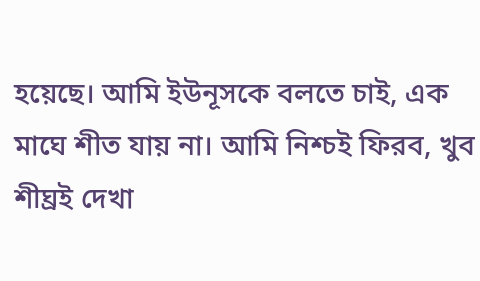হয়েছে। আমি ইউনূসকে বলতে চাই, এক মাঘে শীত যায় না। আমি নিশ্চই ফিরব, খুব শীঘ্রই দেখা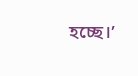হচ্ছে।’